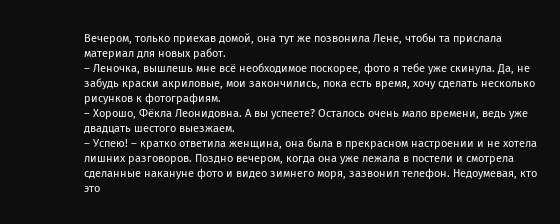Вечером, только приехав домой, она тут же позвонила Лене, чтобы та прислала материал для новых работ.
– Леночка, вышлешь мне всё необходимое поскорее, фото я тебе уже скинула. Да, не забудь краски акриловые, мои закончились, пока есть время, хочу сделать несколько рисунков к фотографиям.
– Хорошо, Фёкла Леонидовна. А вы успеете? Осталось очень мало времени, ведь уже двадцать шестого выезжаем.
– Успею! – кратко ответила женщина, она была в прекрасном настроении и не хотела лишних разговоров. Поздно вечером, когда она уже лежала в постели и смотрела сделанные накануне фото и видео зимнего моря, зазвонил телефон. Недоумевая, кто это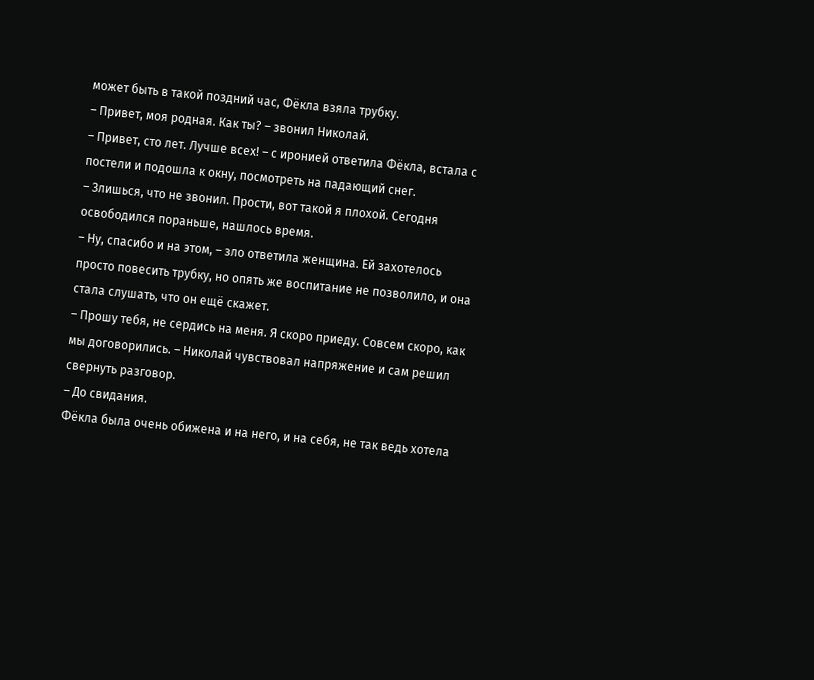может быть в такой поздний час, Фёкла взяла трубку.
– Привет, моя родная. Как ты? – звонил Николай.
– Привет, сто лет. Лучше всех! – с иронией ответила Фёкла, встала с постели и подошла к окну, посмотреть на падающий снег.
– Злишься, что не звонил. Прости, вот такой я плохой. Сегодня освободился пораньше, нашлось время.
– Ну, спасибо и на этом, – зло ответила женщина. Ей захотелось просто повесить трубку, но опять же воспитание не позволило, и она стала слушать, что он ещё скажет.
– Прошу тебя, не сердись на меня. Я скоро приеду. Совсем скоро, как мы договорились. – Николай чувствовал напряжение и сам решил свернуть разговор.
– До свидания.
Фёкла была очень обижена и на него, и на себя, не так ведь хотела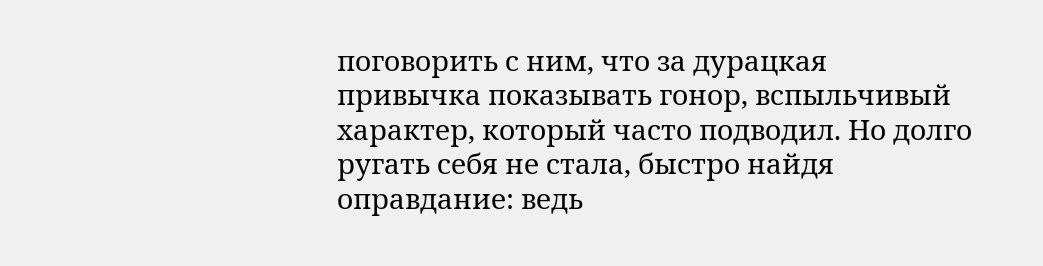поговорить с ним, что за дурацкая привычка показывать гонор, вспыльчивый характер, который часто подводил. Но долго ругать себя не стала, быстро найдя оправдание: ведь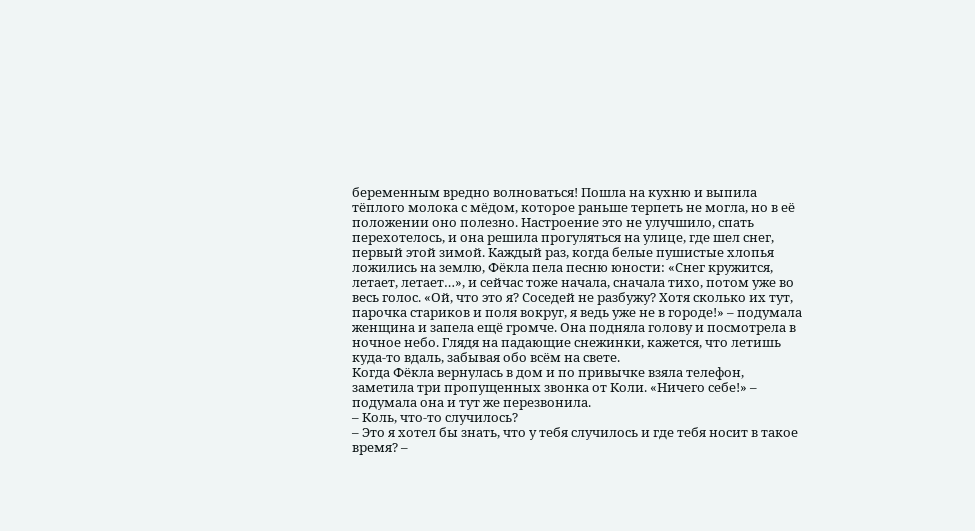беременным вредно волноваться! Пошла на кухню и выпила тёплого молока с мёдом, которое раньше терпеть не могла, но в её положении оно полезно. Настроение это не улучшило, спать перехотелось, и она решила прогуляться на улице, где шел снег, первый этой зимой. Каждый раз, когда белые пушистые хлопья ложились на землю, Фёкла пела песню юности: «Снег кружится, летает, летает…», и сейчас тоже начала, сначала тихо, потом уже во весь голос. «Ой, что это я? Соседей не разбужу? Хотя сколько их тут, парочка стариков и поля вокруг, я ведь уже не в городе!» – подумала женщина и запела ещё громче. Она подняла голову и посмотрела в ночное небо. Глядя на падающие снежинки, кажется, что летишь куда-то вдаль, забывая обо всём на свете.
Когда Фёкла вернулась в дом и по привычке взяла телефон, заметила три пропущенных звонка от Коли. «Ничего себе!» – подумала она и тут же перезвонила.
– Коль, что-то случилось?
– Это я хотел бы знать, что у тебя случилось и где тебя носит в такое время? –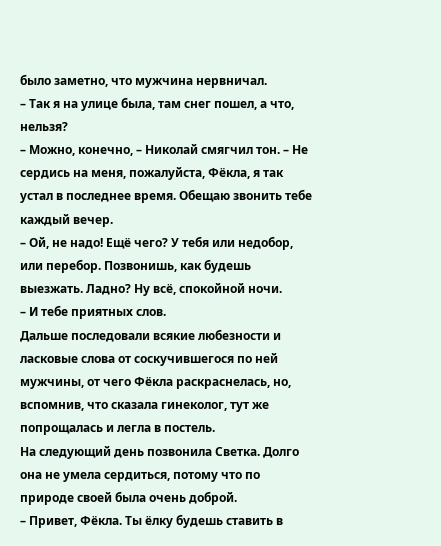было заметно, что мужчина нервничал.
– Так я на улице была, там снег пошел, а что, нельзя?
– Можно, конечно, – Николай смягчил тон. – Не сердись на меня, пожалуйста, Фёкла, я так устал в последнее время. Обещаю звонить тебе каждый вечер.
– Ой, не надо! Ещё чего? У тебя или недобор, или перебор. Позвонишь, как будешь выезжать. Ладно? Ну всё, спокойной ночи.
– И тебе приятных слов.
Дальше последовали всякие любезности и ласковые слова от соскучившегося по ней мужчины, от чего Фёкла раскраснелась, но, вспомнив, что сказала гинеколог, тут же попрощалась и легла в постель.
На следующий день позвонила Светка. Долго она не умела сердиться, потому что по природе своей была очень доброй.
– Привет, Фёкла. Ты ёлку будешь ставить в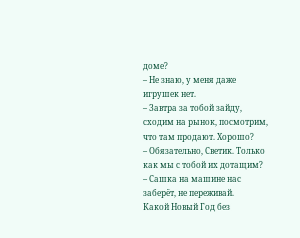доме?
– Не знаю, у меня даже игрушек нет.
– Завтра за тобой зайду, сходим на рынок, посмотрим, что там продают. Хорошо?
– Обязательно, Светик. Только как мы с тобой их дотащим?
– Сашка на машине нас заберёт, не переживай.
Какой Новый Год без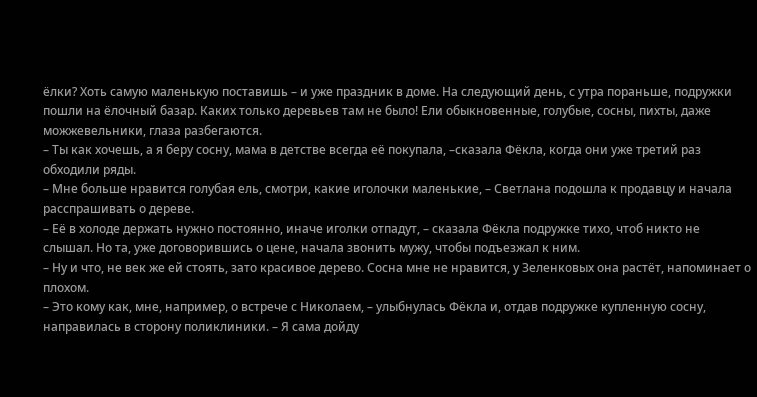ёлки? Хоть самую маленькую поставишь – и уже праздник в доме. На следующий день, с утра пораньше, подружки пошли на ёлочный базар. Каких только деревьев там не было! Ели обыкновенные, голубые, сосны, пихты, даже можжевельники, глаза разбегаются.
– Ты как хочешь, а я беру сосну, мама в детстве всегда её покупала, –сказала Фёкла, когда они уже третий раз обходили ряды.
– Мне больше нравится голубая ель, смотри, какие иголочки маленькие, – Светлана подошла к продавцу и начала расспрашивать о дереве.
– Её в холоде держать нужно постоянно, иначе иголки отпадут, – сказала Фёкла подружке тихо, чтоб никто не слышал. Но та, уже договорившись о цене, начала звонить мужу, чтобы подъезжал к ним.
– Ну и что, не век же ей стоять, зато красивое дерево. Сосна мне не нравится, у Зеленковых она растёт, напоминает о плохом.
– Это кому как, мне, например, о встрече с Николаем, – улыбнулась Фёкла и, отдав подружке купленную сосну, направилась в сторону поликлиники. – Я сама дойду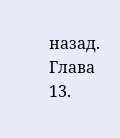назад.
Глава 13.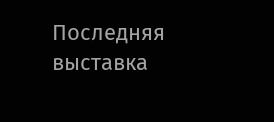Последняя выставка